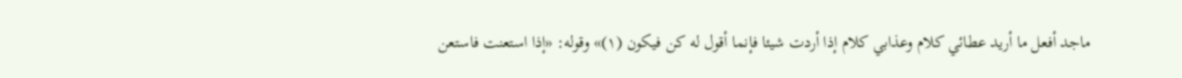ماجد أفعل ما أريد عطائي كلام وعذابي كلام إذا أردت شيئا فإنما أقول له كن فيكون (١)» وقوله: «إذا استعنت فاستعن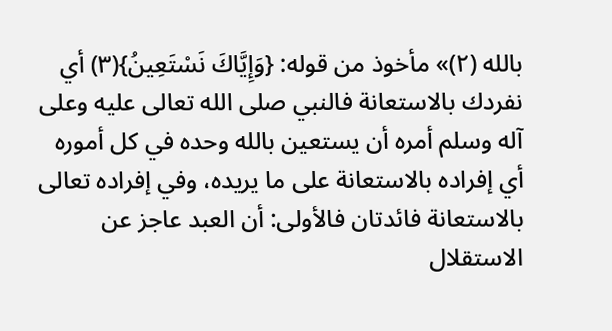بالله (٢)» مأخوذ من قوله: {وَإِيَّاكَ نَسْتَعِينُ}(٣) أي نفردك بالاستعانة فالنبي صلى الله تعالى عليه وعلى آله وسلم أمره أن يستعين بالله وحده في كل أموره أي إفراده بالاستعانة على ما يريده، وفي إفراده تعالى بالاستعانة فائدتان فالأولى: أن العبد عاجز عن الاستقلال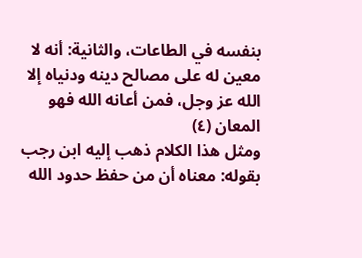بنفسه في الطاعات، والثانية: أنه لا معين له على مصالح دينه ودنياه إلا الله عز وجل، فمن أعانه الله فهو المعان (٤)
ومثل هذا الكلام ذهب إليه ابن رجب بقوله: معناه أن من حفظ حدود الله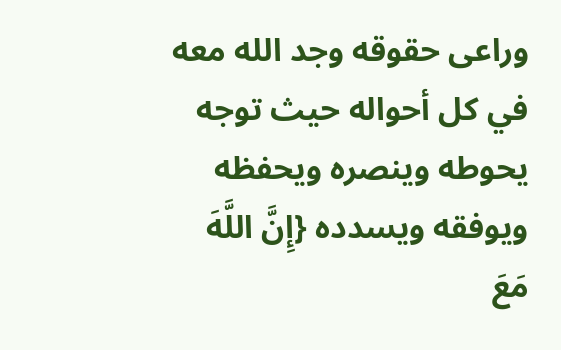وراعى حقوقه وجد الله معه في كل أحواله حيث توجه يحوطه وينصره ويحفظه ويوفقه ويسدده {إِنَّ اللَّهَ مَعَ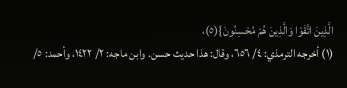الَّذِينَ اتَّقَوْا وَالَّذِينَ هُمْ مُحْسِنُونَ}(٥)،
(١) أخرجه الترمذي: ٤/ ٦٥٦، وقال: هذا حديث حسن. وابن ماجه: ٢/ ١٤٢٢، وأحمد: ٥/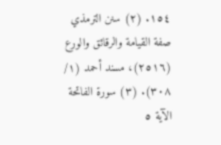١٥٤. (٢) سنن الترمذي صفة القيامة والرقائق والورع (٢٥١٦)، مسند أحمد (١/ ٣٠٨). (٣) سورة الفاتحة الآية ٥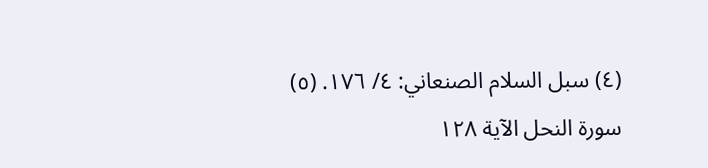(٤) سبل السلام الصنعاني: ٤/ ١٧٦. (٥) سورة النحل الآية ١٢٨